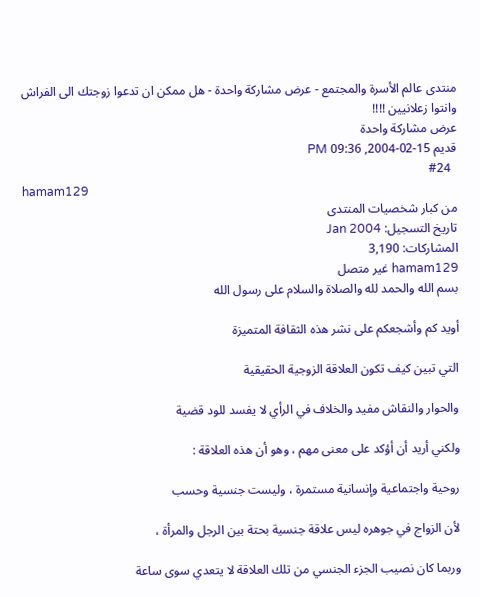منتدى عالم الأسرة والمجتمع - عرض مشاركة واحدة - هل ممكن ان تدعوا زوجتك الى الفراش وانتوا زعلانيين !!!!
عرض مشاركة واحدة
قديم 15-02-2004, 09:36 PM
  #24
hamam129
من كبار شخصيات المنتدى
تاريخ التسجيل: Jan 2004
المشاركات: 3,190
hamam129 غير متصل
بسم الله والحمد لله والصلاة والسلام على رسول الله

أويد كم وأشجعكم على نشر هذه الثقافة المتميزة

التي تبين كيف تكون العلاقة الزوجية الحقيقية

والحوار والنقاش مفيد والخلاف في الرأي لا يفسد للود قضية

ولكني أريد أن أؤكد على معنى مهم ، وهو أن هذه العلاقة :

روحية واجتماعية وإنسانية مستمرة ، وليست جنسية وحسب

لأن الزواج في جوهره ليس علاقة جنسية بحتة بين الرجل والمرأة ،

وربما كان نصيب الجزء الجنسي من تلك العلاقة لا يتعدي سوى ساعة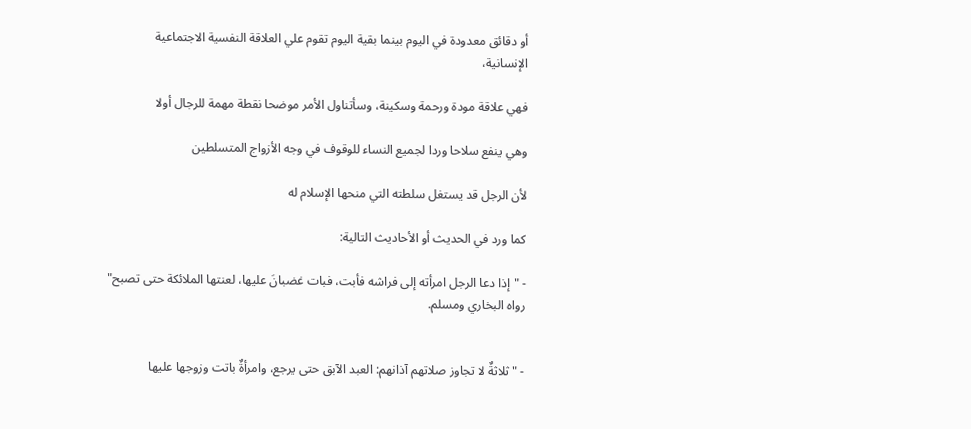أو دقائق معدودة في اليوم بينما بقية اليوم تقوم علي العلاقة النفسية الاجتماعية الإنسانية،

فهي علاقة مودة ورحمة وسكينة، وسأتناول الأمر موضحا نقطة مهمة للرجال أولا

وهي ينفع سلاحا وردا لجميع النساء للوقوف في وجه الأزواج المتسلطين

لأن الرجل قد يستغل سلطته التي منحها الإسلام له

كما ورد في الحديث أو الأحاديث التالية:

- "إذا دعا الرجل امرأته إلى فراشه فأبت، فبات غضبانَ عليها، لعنتها الملائكة حتى تصبح" رواه البخاري ومسلم.


- "ثلاثةٌ لا تجاوز صلاتهم آذانهم: العبد الآبق حتى يرجع، وامرأةٌ باتت وزوجها عليها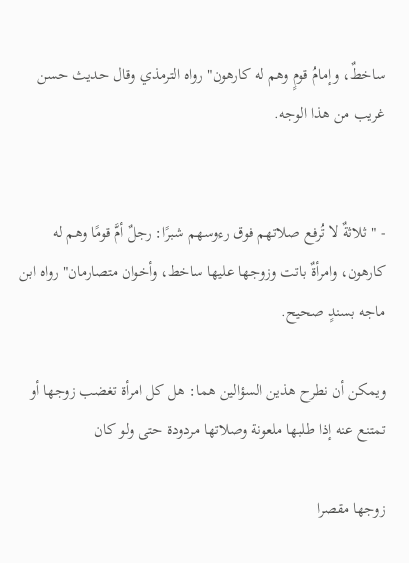ساخطٌ، وإمامُ قومٍ وهم له كارهون" رواه الترمذي وقال حديث حسن غريب من هذا الوجه.


- "ثلاثةٌ لا تُرفع صلاتهم فوق رءوسهم شبرًا: رجلٌ أمَّ قومًا وهم له كارهون، وامرأةٌ باتت وزوجها عليها ساخط، وأخوان متصارمان" رواه ابن ماجه بسندٍ صحيح.

ويمكن أن نطرح هذين السؤالين هما: هل كل امرأة تغضب زوجها أو تمتنع عنه إذا طلبها ملعونة وصلاتها مردودة حتى ولو كان

زوجها مقصرا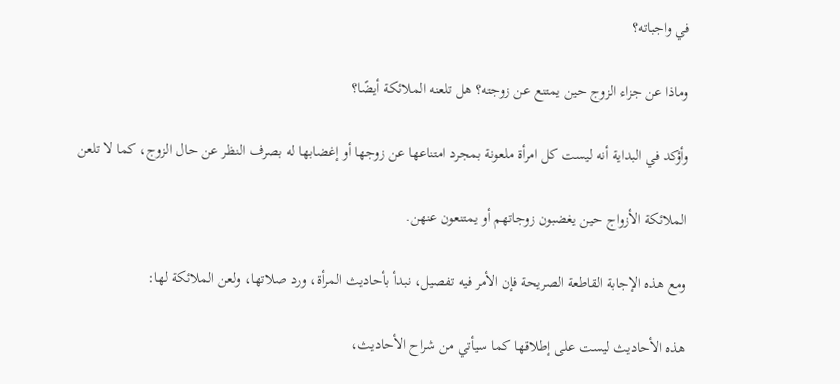في واجباته؟

وماذا عن جزاء الزوج حين يمتنع عن زوجته؟ هل تلعنه الملائكة أيضًا؟

وأؤكد في البداية أنه ليست كل امرأة ملعونة بمجرد امتناعها عن زوجها أو إغضابها له بصرف النظر عن حال الزوج، كما لا تلعن

الملائكة الأزواج حين يغضبون زوجاتهم أو يمتنعون عنهن.

ومع هذه الإجابة القاطعة الصريحة فإن الأمر فيه تفصيل، نبدأ بأحاديث المرأة، ورد صلاتها، ولعن الملائكة لها:

هذه الأحاديث ليست على إطلاقها كما سيأتي من شراح الأحاديث،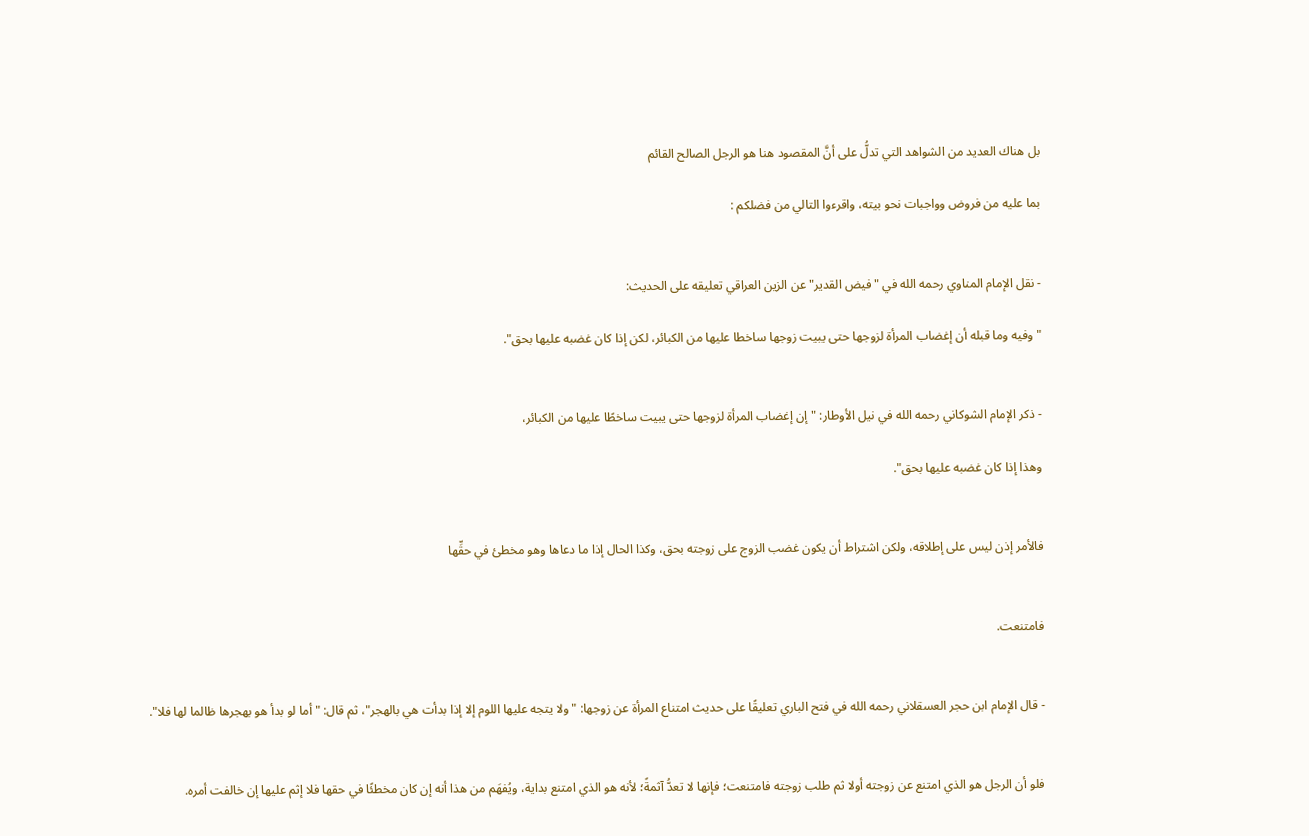بل هناك العديد من الشواهد التي تدلُّ على أنَّ المقصود هنا هو الرجل الصالح القائم

بما عليه من فروض وواجبات نحو بيته، واقرءوا التالي من فضلكم :


- نقل الإمام المناوي رحمه الله في "فيض القدير" عن الزين العراقي تعليقه على الحديث:

"وفيه وما قبله أن إغضاب المرأة لزوجها حتى يبيت زوجها ساخطا عليها من الكبائر، لكن إذا كان غضبه عليها بحق".


- ذكر الإمام الشوكاني رحمه الله في نيل الأوطار: "إن إغضاب المرأة لزوجها حتى يبيت ساخطًا عليها من الكبائر،

وهذا إذا كان غضبه عليها بحق".


فالأمر إذن ليس على إطلاقه، ولكن اشتراط أن يكون غضب الزوج على زوجته بحق، وكذا الحال إذا ما دعاها وهو مخطئ في حقِّها


فامتنعت.


- قال الإمام ابن حجر العسقلاني رحمه الله في فتح الباري تعليقًا على حديث امتناع المرأة عن زوجها: "ولا يتجه عليها اللوم إلا إذا بدأت هي بالهجر"، ثم قال: "أما لو بدأ هو بهجرها ظالما لها فلا".


فلو أن الرجل هو الذي امتنع عن زوجته أولا ثم طلب زوجته فامتنعت؛ فإنها لا تعدُّ آثمةً؛ لأنه هو الذي امتنع بداية، ويُفهَم من هذا أنه إن كان مخطئًا في حقها فلا إثم عليها إن خالفت أمره.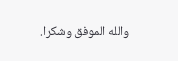والله الموفق وشكرا.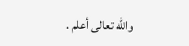والله تعالى أعلم .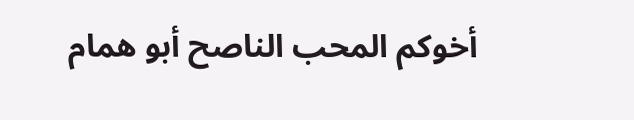أخوكم المحب الناصح أبو همام